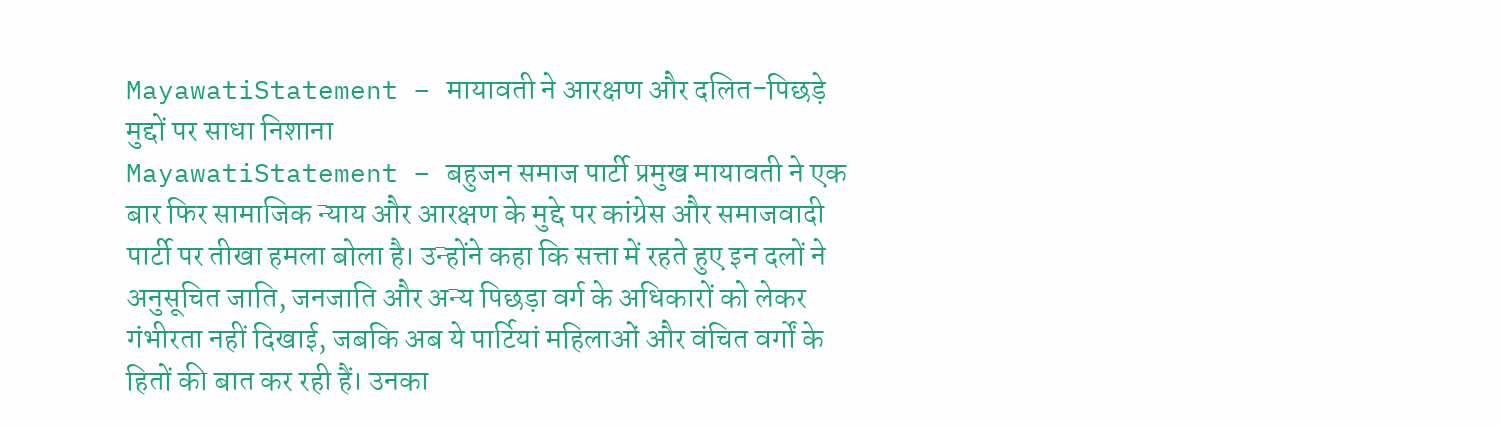MayawatiStatement – मायावती ने आरक्षण और दलित-पिछड़े मुद्दों पर साधा निशाना
MayawatiStatement – बहुजन समाज पार्टी प्रमुख मायावती ने एक बार फिर सामाजिक न्याय और आरक्षण के मुद्दे पर कांग्रेस और समाजवादी पार्टी पर तीखा हमला बोला है। उन्होंने कहा कि सत्ता में रहते हुए इन दलों ने अनुसूचित जाति, जनजाति और अन्य पिछड़ा वर्ग के अधिकारों को लेकर गंभीरता नहीं दिखाई, जबकि अब ये पार्टियां महिलाओं और वंचित वर्गों के हितों की बात कर रही हैं। उनका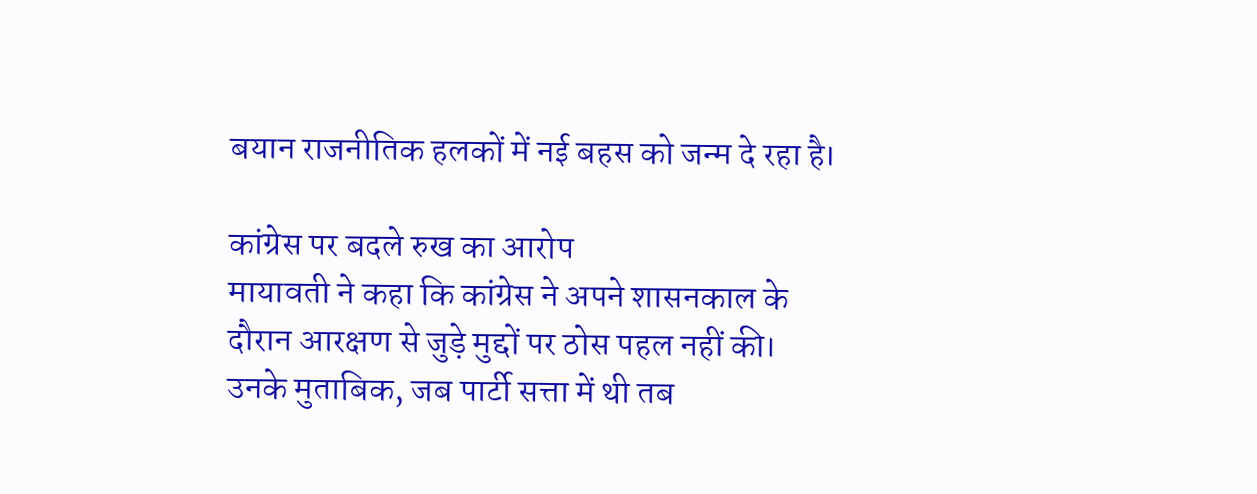बयान राजनीतिक हलकों में नई बहस को जन्म दे रहा है।

कांग्रेस पर बदले रुख का आरोप
मायावती ने कहा कि कांग्रेस ने अपने शासनकाल के दौरान आरक्षण से जुड़े मुद्दों पर ठोस पहल नहीं की। उनके मुताबिक, जब पार्टी सत्ता में थी तब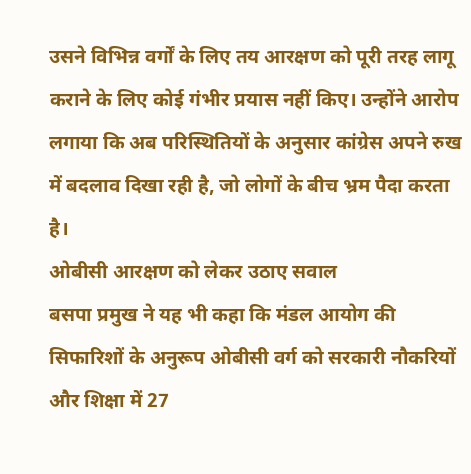उसने विभिन्न वर्गों के लिए तय आरक्षण को पूरी तरह लागू कराने के लिए कोई गंभीर प्रयास नहीं किए। उन्होंने आरोप लगाया कि अब परिस्थितियों के अनुसार कांग्रेस अपने रुख में बदलाव दिखा रही है, जो लोगों के बीच भ्रम पैदा करता है।
ओबीसी आरक्षण को लेकर उठाए सवाल
बसपा प्रमुख ने यह भी कहा कि मंडल आयोग की सिफारिशों के अनुरूप ओबीसी वर्ग को सरकारी नौकरियों और शिक्षा में 27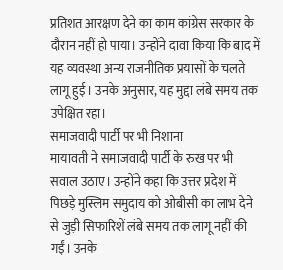प्रतिशत आरक्षण देने का काम कांग्रेस सरकार के दौरान नहीं हो पाया। उन्होंने दावा किया कि बाद में यह व्यवस्था अन्य राजनीतिक प्रयासों के चलते लागू हुई। उनके अनुसार, यह मुद्दा लंबे समय तक उपेक्षित रहा।
समाजवादी पार्टी पर भी निशाना
मायावती ने समाजवादी पार्टी के रुख पर भी सवाल उठाए। उन्होंने कहा कि उत्तर प्रदेश में पिछड़े मुस्लिम समुदाय को ओबीसी का लाभ देने से जुड़ी सिफारिशें लंबे समय तक लागू नहीं की गईं। उनके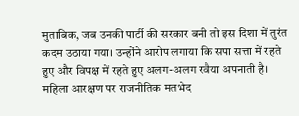मुताबिक, जब उनकी पार्टी की सरकार बनी तो इस दिशा में तुरंत कदम उठाया गया। उन्होंने आरोप लगाया कि सपा सत्ता में रहते हुए और विपक्ष में रहते हुए अलग-अलग रवैया अपनाती है।
महिला आरक्षण पर राजनीतिक मतभेद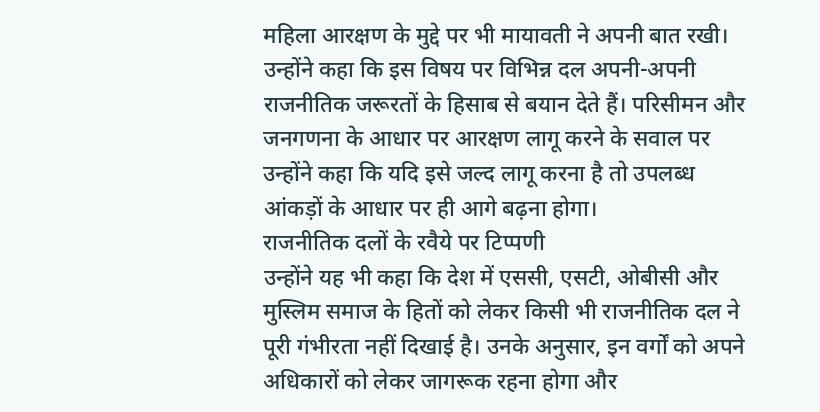महिला आरक्षण के मुद्दे पर भी मायावती ने अपनी बात रखी। उन्होंने कहा कि इस विषय पर विभिन्न दल अपनी-अपनी राजनीतिक जरूरतों के हिसाब से बयान देते हैं। परिसीमन और जनगणना के आधार पर आरक्षण लागू करने के सवाल पर उन्होंने कहा कि यदि इसे जल्द लागू करना है तो उपलब्ध आंकड़ों के आधार पर ही आगे बढ़ना होगा।
राजनीतिक दलों के रवैये पर टिप्पणी
उन्होंने यह भी कहा कि देश में एससी, एसटी, ओबीसी और मुस्लिम समाज के हितों को लेकर किसी भी राजनीतिक दल ने पूरी गंभीरता नहीं दिखाई है। उनके अनुसार, इन वर्गों को अपने अधिकारों को लेकर जागरूक रहना होगा और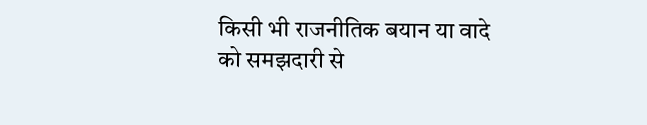किसी भी राजनीतिक बयान या वादे को समझदारी से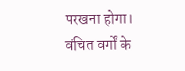परखना होगा।
वंचित वर्गों के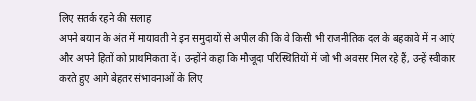लिए सतर्क रहने की सलाह
अपने बयान के अंत में मायावती ने इन समुदायों से अपील की कि वे किसी भी राजनीतिक दल के बहकावे में न आएं और अपने हितों को प्राथमिकता दें। उन्होंने कहा कि मौजूदा परिस्थितियों में जो भी अवसर मिल रहे हैं, उन्हें स्वीकार करते हुए आगे बेहतर संभावनाओं के लिए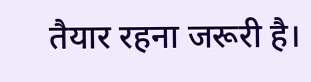तैयार रहना जरूरी है।